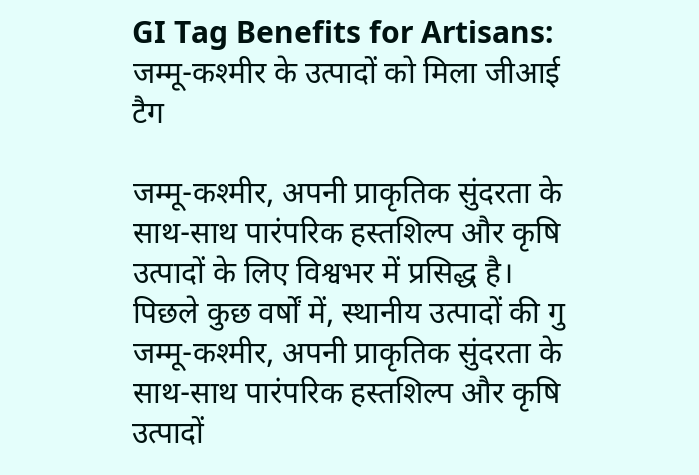GI Tag Benefits for Artisans: जम्मू-कश्मीर के उत्पादों को मिला जीआई टैग

जम्मू-कश्मीर, अपनी प्राकृतिक सुंदरता के साथ-साथ पारंपरिक हस्तशिल्प और कृषि उत्पादों के लिए विश्वभर में प्रसिद्ध है। पिछले कुछ वर्षों में, स्थानीय उत्पादों की गु
जम्मू-कश्मीर, अपनी प्राकृतिक सुंदरता के साथ-साथ पारंपरिक हस्तशिल्प और कृषि उत्पादों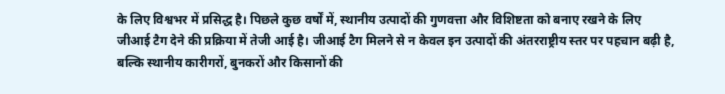के लिए विश्वभर में प्रसिद्ध है। पिछले कुछ वर्षों में, स्थानीय उत्पादों की गुणवत्ता और विशिष्टता को बनाए रखने के लिए जीआई टैग देने की प्रक्रिया में तेजी आई है। जीआई टैग मिलने से न केवल इन उत्पादों की अंतरराष्ट्रीय स्तर पर पहचान बढ़ी है, बल्कि स्थानीय कारीगरों, बुनकरों और किसानों की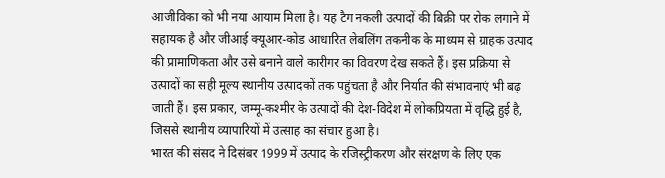आजीविका को भी नया आयाम मिला है। यह टैग नकली उत्पादों की बिक्री पर रोक लगाने में सहायक है और जीआई क्यूआर-कोड आधारित लेबलिंग तकनीक के माध्यम से ग्राहक उत्पाद की प्रामाणिकता और उसे बनाने वाले कारीगर का विवरण देख सकते हैं। इस प्रक्रिया से उत्पादों का सही मूल्य स्थानीय उत्पादकों तक पहुंचता है और निर्यात की संभावनाएं भी बढ़ जाती हैं। इस प्रकार, जम्मू-कश्मीर के उत्पादों की देश-विदेश में लोकप्रियता में वृद्धि हुई है, जिससे स्थानीय व्यापारियों में उत्साह का संचार हुआ है।
भारत की संसद ने दिसंबर 1999 में उत्पाद के रजिस्ट्रीकरण और संरक्षण के लिए एक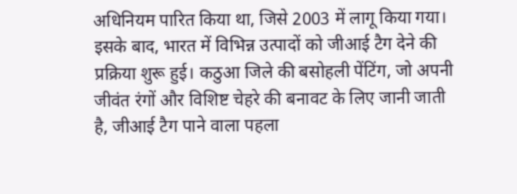अधिनियम पारित किया था, जिसे 2003 में लागू किया गया। इसके बाद, भारत में विभिन्न उत्पादों को जीआई टैग देने की प्रक्रिया शुरू हुई। कठुआ जिले की बसोहली पेंटिंग, जो अपनी जीवंत रंगों और विशिष्ट चेहरे की बनावट के लिए जानी जाती है, जीआई टैग पाने वाला पहला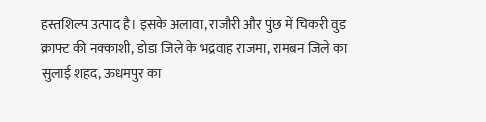हस्तशिल्प उत्पाद है। इसके अलावा, राजौरी और पुंछ में चिकरी वुड क्राफ्ट की नक्काशी, डोडा जिले के भद्रवाह राजमा, रामबन जिले का सुलाई शहद, ऊधमपुर का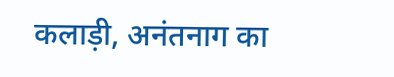कलाड़ी, अनंतनाग का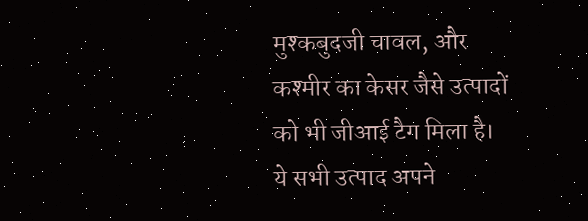मुश्कबुदजी चावल, और कश्मीर का केसर जैसे उत्पादों को भी जीआई टैग मिला है। ये सभी उत्पाद अपने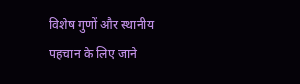विशेष गुणों और स्थानीय पहचान के लिए जाने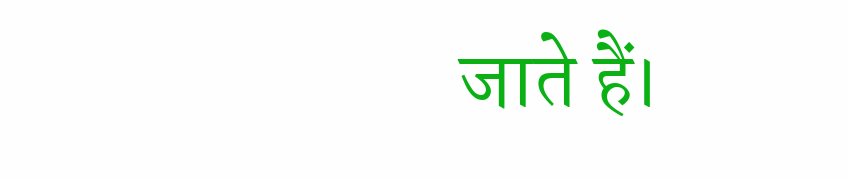जाते हैं।